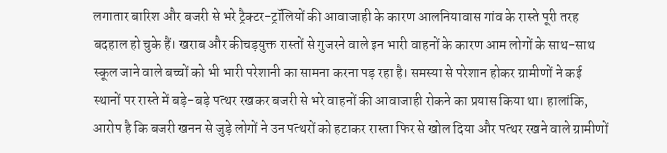लगातार बारिश और बजरी से भरे ट्रैक्टर-ट्रॉलियों की आवाजाही के कारण आलनियावास गांव के रास्ते पूरी तरह बदहाल हो चुके हैं। खराब और कीचड़युक्त रास्तों से गुजरने वाले इन भारी वाहनों के कारण आम लोगों के साथ-साथ स्कूल जाने वाले बच्चों को भी भारी परेशानी का सामना करना पड़ रहा है। समस्या से परेशान होकर ग्रामीणों ने कई स्थानों पर रास्ते में बड़े-बड़े पत्थर रखकर बजरी से भरे वाहनों की आवाजाही रोकने का प्रयास किया था। हालांकि, आरोप है कि बजरी खनन से जुड़े लोगों ने उन पत्थरों को हटाकर रास्ता फिर से खोल दिया और पत्थर रखने वाले ग्रामीणों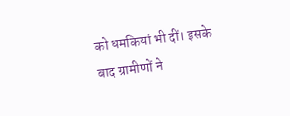को धमकियां भी दीं। इसके बाद ग्रामीणों ने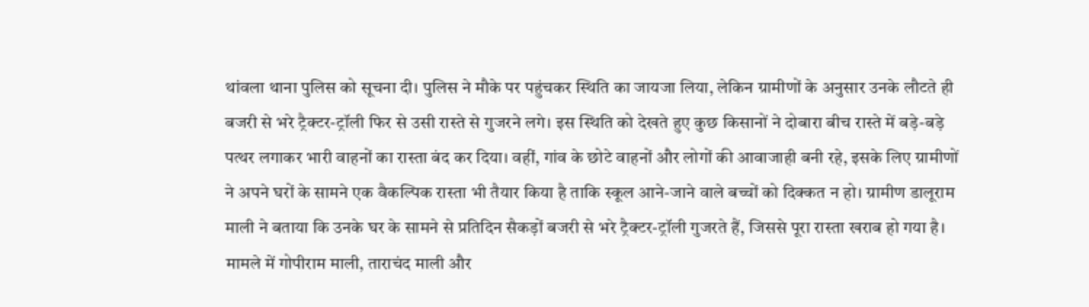थांवला थाना पुलिस को सूचना दी। पुलिस ने मौके पर पहुंचकर स्थिति का जायजा लिया, लेकिन ग्रामीणों के अनुसार उनके लौटते ही बजरी से भरे ट्रैक्टर-ट्रॉली फिर से उसी रास्ते से गुजरने लगे। इस स्थिति को देखते हुए कुछ किसानों ने दोबारा बीच रास्ते में बड़े-बड़े पत्थर लगाकर भारी वाहनों का रास्ता बंद कर दिया। वहीं, गांव के छोटे वाहनों और लोगों की आवाजाही बनी रहे, इसके लिए ग्रामीणों ने अपने घरों के सामने एक वैकल्पिक रास्ता भी तैयार किया है ताकि स्कूल आने-जाने वाले बच्चों को दिक्कत न हो। ग्रामीण डालूराम माली ने बताया कि उनके घर के सामने से प्रतिदिन सैकड़ों बजरी से भरे ट्रैक्टर-ट्रॉली गुजरते हैं, जिससे पूरा रास्ता खराब हो गया है। मामले में गोपीराम माली, ताराचंद माली और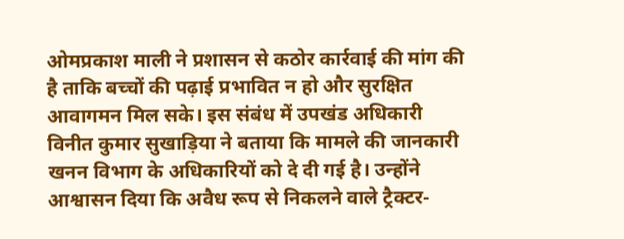ओमप्रकाश माली ने प्रशासन से कठोर कार्रवाई की मांग की है ताकि बच्चों की पढ़ाई प्रभावित न हो और सुरक्षित आवागमन मिल सके। इस संबंध में उपखंड अधिकारी विनीत कुमार सुखाड़िया ने बताया कि मामले की जानकारी खनन विभाग के अधिकारियों को दे दी गई है। उन्होंने आश्वासन दिया कि अवैध रूप से निकलने वाले ट्रैक्टर-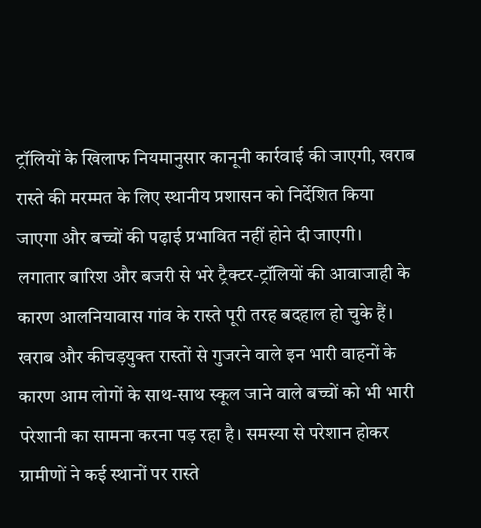ट्रॉलियों के खिलाफ नियमानुसार कानूनी कार्रवाई की जाएगी, खराब रास्ते की मरम्मत के लिए स्थानीय प्रशासन को निर्देशित किया जाएगा और बच्चों की पढ़ाई प्रभावित नहीं होने दी जाएगी।
लगातार बारिश और बजरी से भरे ट्रैक्टर-ट्रॉलियों की आवाजाही के कारण आलनियावास गांव के रास्ते पूरी तरह बदहाल हो चुके हैं। खराब और कीचड़युक्त रास्तों से गुजरने वाले इन भारी वाहनों के कारण आम लोगों के साथ-साथ स्कूल जाने वाले बच्चों को भी भारी परेशानी का सामना करना पड़ रहा है। समस्या से परेशान होकर ग्रामीणों ने कई स्थानों पर रास्ते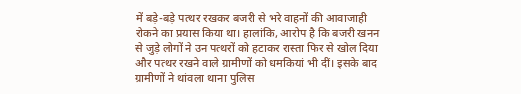में बड़े-बड़े पत्थर रखकर बजरी से भरे वाहनों की आवाजाही रोकने का प्रयास किया था। हालांकि, आरोप है कि बजरी खनन से जुड़े लोगों ने उन पत्थरों को हटाकर रास्ता फिर से खोल दिया और पत्थर रखने वाले ग्रामीणों को धमकियां भी दीं। इसके बाद ग्रामीणों ने थांवला थाना पुलिस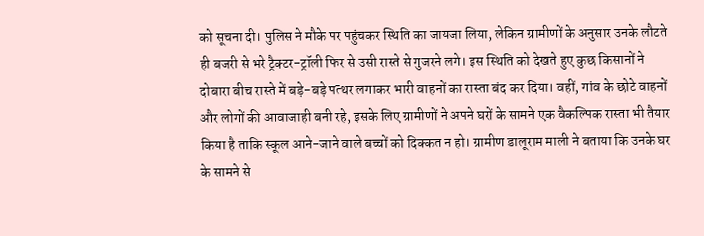को सूचना दी। पुलिस ने मौके पर पहुंचकर स्थिति का जायजा लिया, लेकिन ग्रामीणों के अनुसार उनके लौटते ही बजरी से भरे ट्रैक्टर-ट्रॉली फिर से उसी रास्ते से गुजरने लगे। इस स्थिति को देखते हुए कुछ किसानों ने दोबारा बीच रास्ते में बड़े-बड़े पत्थर लगाकर भारी वाहनों का रास्ता बंद कर दिया। वहीं, गांव के छोटे वाहनों और लोगों की आवाजाही बनी रहे, इसके लिए ग्रामीणों ने अपने घरों के सामने एक वैकल्पिक रास्ता भी तैयार किया है ताकि स्कूल आने-जाने वाले बच्चों को दिक्कत न हो। ग्रामीण डालूराम माली ने बताया कि उनके घर के सामने से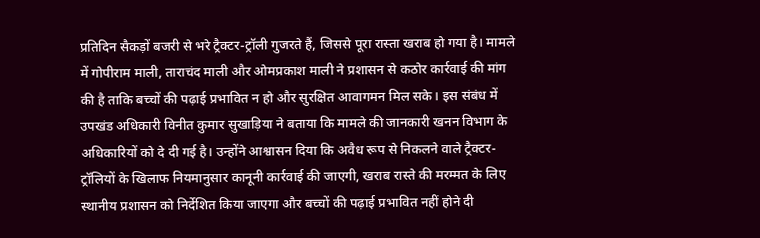प्रतिदिन सैकड़ों बजरी से भरे ट्रैक्टर-ट्रॉली गुजरते हैं, जिससे पूरा रास्ता खराब हो गया है। मामले में गोपीराम माली, ताराचंद माली और ओमप्रकाश माली ने प्रशासन से कठोर कार्रवाई की मांग की है ताकि बच्चों की पढ़ाई प्रभावित न हो और सुरक्षित आवागमन मिल सके। इस संबंध में उपखंड अधिकारी विनीत कुमार सुखाड़िया ने बताया कि मामले की जानकारी खनन विभाग के अधिकारियों को दे दी गई है। उन्होंने आश्वासन दिया कि अवैध रूप से निकलने वाले ट्रैक्टर-ट्रॉलियों के खिलाफ नियमानुसार कानूनी कार्रवाई की जाएगी, खराब रास्ते की मरम्मत के लिए स्थानीय प्रशासन को निर्देशित किया जाएगा और बच्चों की पढ़ाई प्रभावित नहीं होने दी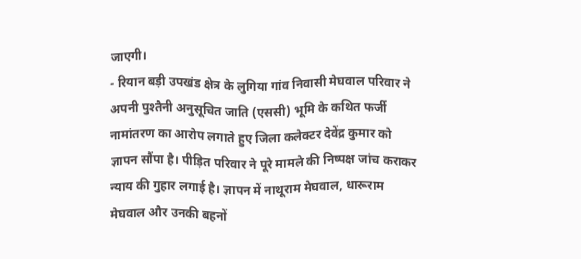जाएगी।
- रियान बड़ी उपखंड क्षेत्र के लुगिया गांव निवासी मेघवाल परिवार ने अपनी पुश्तैनी अनुसूचित जाति (एससी) भूमि के कथित फर्जी नामांतरण का आरोप लगाते हुए जिला कलेक्टर देवेंद्र कुमार को ज्ञापन सौंपा है। पीड़ित परिवार ने पूरे मामले की निष्पक्ष जांच कराकर न्याय की गुहार लगाई है। ज्ञापन में नाथूराम मेघवाल, धारूराम मेघवाल और उनकी बहनों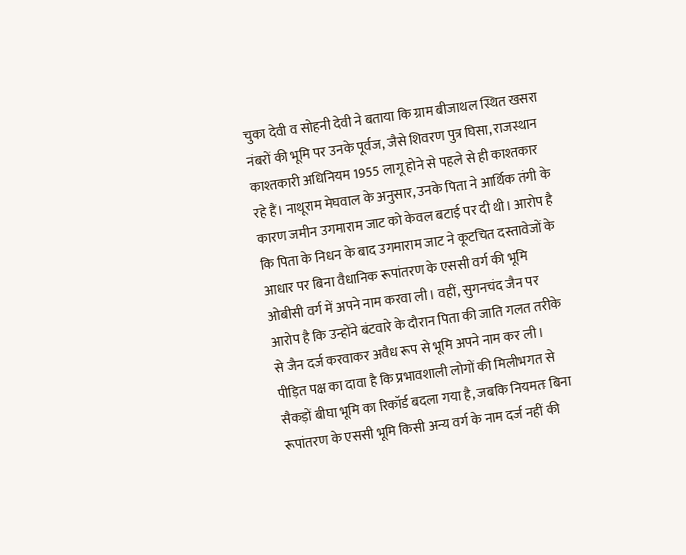चुका देवी व सोहनी देवी ने बताया कि ग्राम बीजाथल स्थित खसरा नंबरों की भूमि पर उनके पूर्वज, जैसे शिवरण पुत्र घिसा, राजस्थान काश्तकारी अधिनियम 1955 लागू होने से पहले से ही काश्तकार रहे हैं। नाथूराम मेघवाल के अनुसार, उनके पिता ने आर्थिक तंगी के कारण जमीन उगमाराम जाट को केवल बटाई पर दी थी। आरोप है कि पिता के निधन के बाद उगमाराम जाट ने कूटचित दस्तावेजों के आधार पर बिना वैधानिक रूपांतरण के एससी वर्ग की भूमि ओबीसी वर्ग में अपने नाम करवा ली। वहीं, सुगनचंद जैन पर आरोप है कि उन्होंने बंटवारे के दौरान पिता की जाति गलत तरीके से जैन दर्ज करवाकर अवैध रूप से भूमि अपने नाम कर ली। पीड़ित पक्ष का दावा है कि प्रभावशाली लोगों की मिलीभगत से सैकड़ों बीघा भूमि का रिकॉर्ड बदला गया है, जबकि नियमतः बिना रूपांतरण के एससी भूमि किसी अन्य वर्ग के नाम दर्ज नहीं की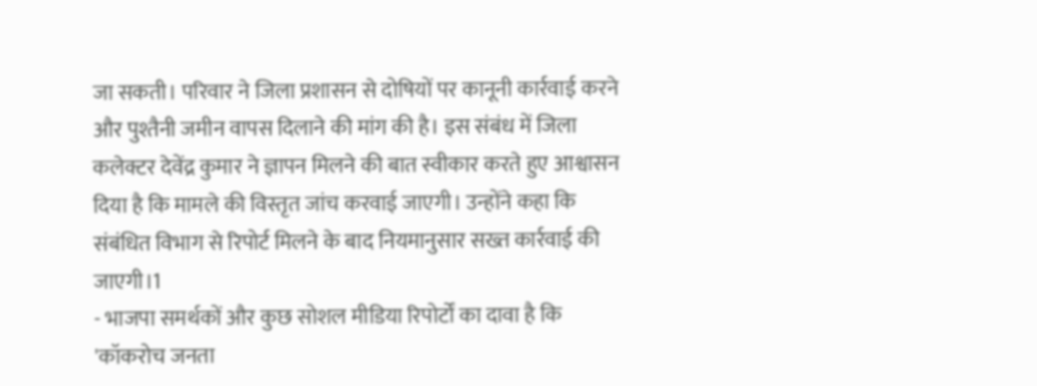जा सकती। परिवार ने जिला प्रशासन से दोषियों पर कानूनी कार्रवाई करने और पुश्तैनी जमीन वापस दिलाने की मांग की है। इस संबंध में जिला कलेक्टर देवेंद्र कुमार ने ज्ञापन मिलने की बात स्वीकार करते हुए आश्वासन दिया है कि मामले की विस्तृत जांच करवाई जाएगी। उन्होंने कहा कि संबंधित विभाग से रिपोर्ट मिलने के बाद नियमानुसार सख्त कार्रवाई की जाएगी।1
- भाजपा समर्थकों और कुछ सोशल मीडिया रिपोर्टों का दावा है कि 'कॉकरोच जनता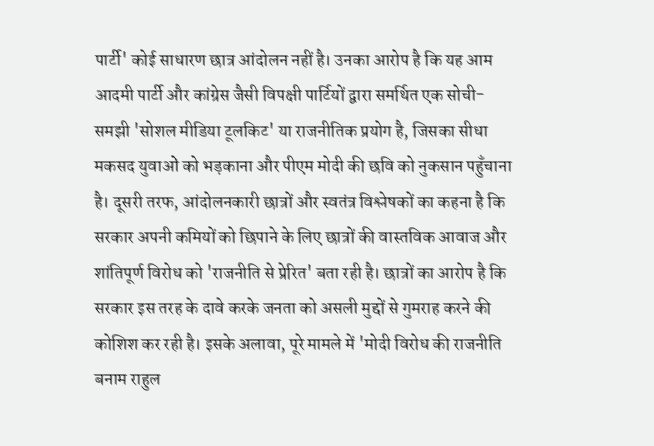पार्टी' कोई साधारण छात्र आंदोलन नहीं है। उनका आरोप है कि यह आम आदमी पार्टी और कांग्रेस जैसी विपक्षी पार्टियों द्वारा समर्थित एक सोची-समझी 'सोशल मीडिया टूलकिट' या राजनीतिक प्रयोग है, जिसका सीधा मकसद युवाओं को भड़काना और पीएम मोदी की छवि को नुकसान पहुँचाना है। दूसरी तरफ, आंदोलनकारी छात्रों और स्वतंत्र विश्लेषकों का कहना है कि सरकार अपनी कमियों को छिपाने के लिए छात्रों की वास्तविक आवाज और शांतिपूर्ण विरोध को 'राजनीति से प्रेरित' बता रही है। छात्रों का आरोप है कि सरकार इस तरह के दावे करके जनता को असली मुद्दों से गुमराह करने की कोशिश कर रही है। इसके अलावा, पूरे मामले में 'मोदी विरोध की राजनीति बनाम राहुल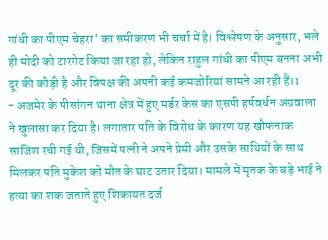गांधी का पीएम चेहरा' का समीकरण भी चर्चा में है। विश्लेषण के अनुसार, भले ही मोदी को टारगेट किया जा रहा हो, लेकिन राहुल गांधी का पीएम बनना अभी दूर की कौड़ी है और विपक्ष की अपनी कई कमजोरियां सामने आ रही हैं।1
- अजमेर के पीसांगन थाना क्षेत्र में हुए मर्डर केस का एसपी हर्षवर्धन अग्रवाला ने खुलासा कर दिया है। लगातार पति के विरोध के कारण यह खौफनाक साजिश रची गई थी, जिसमें पत्नी ने अपने प्रेमी और उसके साथियों के साथ मिलकर पति मुकेश को मौत के घाट उतार दिया। मामले में मृतक के बड़े भाई ने हत्या का शक जताते हुए शिकायत दर्ज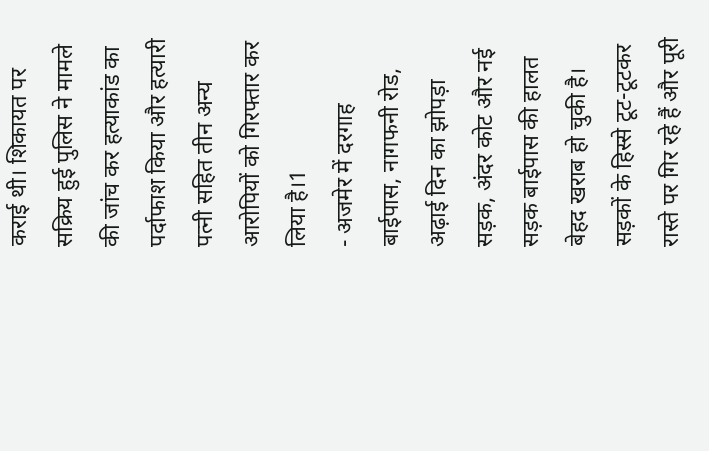कराई थी। शिकायत पर सक्रिय हुई पुलिस ने मामले की जांच कर हत्याकांड का पर्दाफाश किया और हत्यारी पत्नी सहित तीन अन्य आरोपियों को गिरफ्तार कर लिया है।1
- अजमेर में दरगाह बाईपास, नागफनी रोड, अढ़ाई दिन का झोपड़ा सड़क, अंदर कोट और नई सड़क बाईपास की हालत बेहद खराब हो चुकी है। सड़कों के हिस्से टूट-टूटकर रास्ते पर गिर रहे हैं और पूरी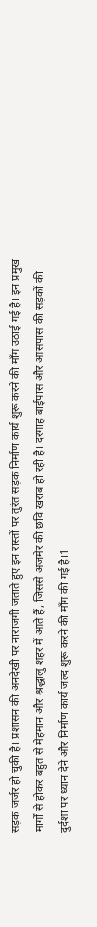सड़क जर्जर हो चुकी है। प्रशासन की अनदेखी पर नाराजगी जताते हुए इन रास्तों पर तुरंत सड़क निर्माण कार्य शुरू करने की माँग उठाई गई है। इन प्रमुख मार्गों से होकर बहुत से मेहमान और श्रद्धालु शहर में आते हैं, जिससे अजमेर की छवि खराब हो रही है। दरगाह बाईपास और आसपास की सड़कों की दुर्दशा पर ध्यान देने और निर्माण कार्य जल्द शुरू करने की माँग की गई है।1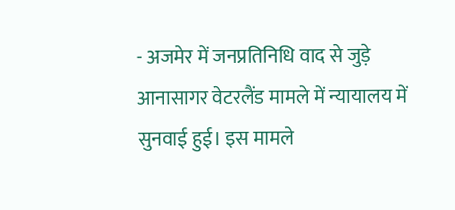- अजमेर में जनप्रतिनिधि वाद से जुड़े आनासागर वेटरलैंड मामले में न्यायालय में सुनवाई हुई। इस मामले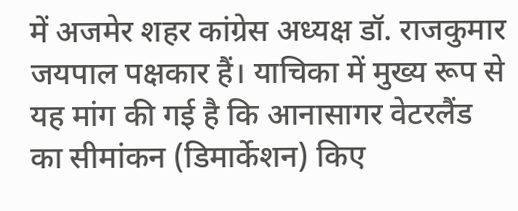में अजमेर शहर कांग्रेस अध्यक्ष डॉ. राजकुमार जयपाल पक्षकार हैं। याचिका में मुख्य रूप से यह मांग की गई है कि आनासागर वेटरलैंड का सीमांकन (डिमार्केशन) किए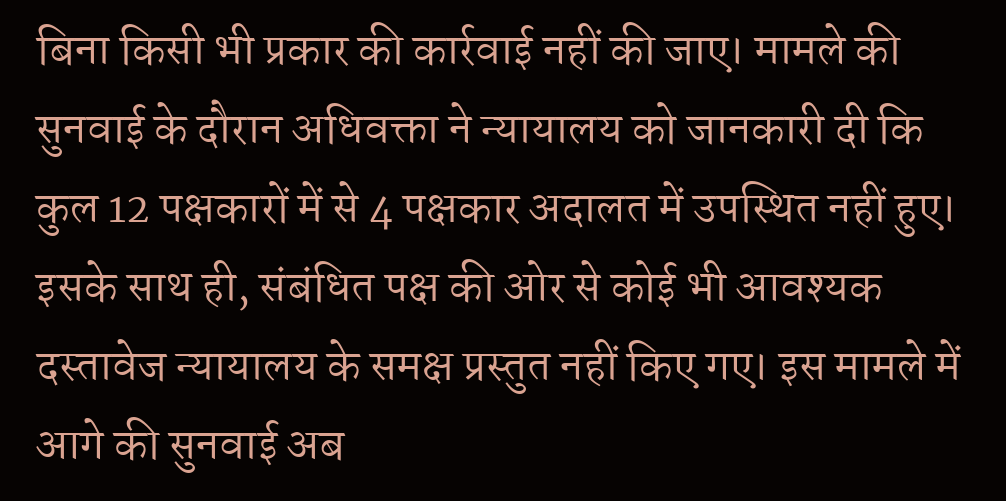बिना किसी भी प्रकार की कार्रवाई नहीं की जाए। मामले की सुनवाई के दौरान अधिवक्ता ने न्यायालय को जानकारी दी कि कुल 12 पक्षकारों में से 4 पक्षकार अदालत में उपस्थित नहीं हुए। इसके साथ ही, संबंधित पक्ष की ओर से कोई भी आवश्यक दस्तावेज न्यायालय के समक्ष प्रस्तुत नहीं किए गए। इस मामले में आगे की सुनवाई अब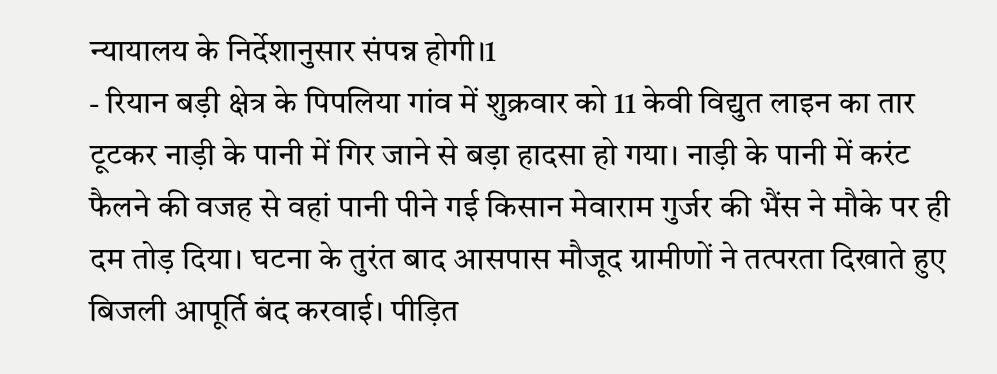न्यायालय के निर्देशानुसार संपन्न होगी।1
- रियान बड़ी क्षेत्र के पिपलिया गांव में शुक्रवार को 11 केवी विद्युत लाइन का तार टूटकर नाड़ी के पानी में गिर जाने से बड़ा हादसा हो गया। नाड़ी के पानी में करंट फैलने की वजह से वहां पानी पीने गई किसान मेवाराम गुर्जर की भैंस ने मौके पर ही दम तोड़ दिया। घटना के तुरंत बाद आसपास मौजूद ग्रामीणों ने तत्परता दिखाते हुए बिजली आपूर्ति बंद करवाई। पीड़ित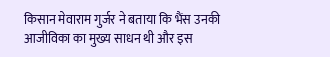किसान मेवाराम गुर्जर ने बताया कि भैंस उनकी आजीविका का मुख्य साधन थी और इस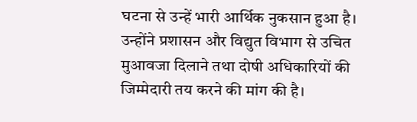घटना से उन्हें भारी आर्थिक नुकसान हुआ है। उन्होंने प्रशासन और विद्युत विभाग से उचित मुआवजा दिलाने तथा दोषी अधिकारियों की जिम्मेदारी तय करने की मांग की है।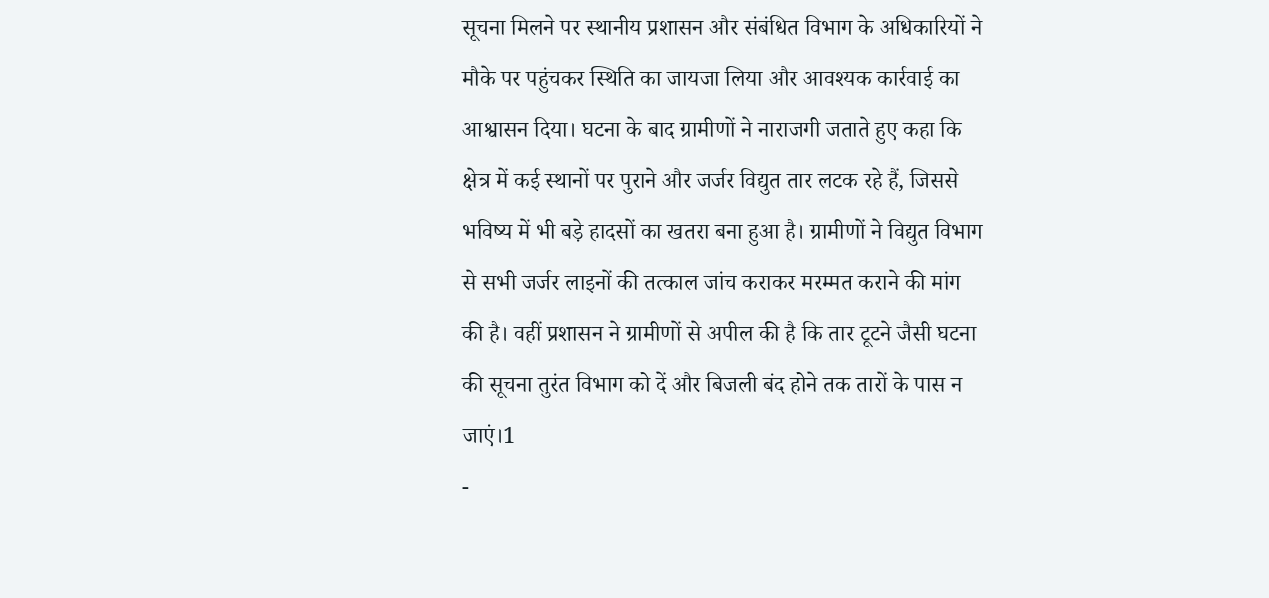सूचना मिलने पर स्थानीय प्रशासन और संबंधित विभाग के अधिकारियों ने मौके पर पहुंचकर स्थिति का जायजा लिया और आवश्यक कार्रवाई का आश्वासन दिया। घटना के बाद ग्रामीणों ने नाराजगी जताते हुए कहा कि क्षेत्र में कई स्थानों पर पुराने और जर्जर विद्युत तार लटक रहे हैं, जिससे भविष्य में भी बड़े हादसों का खतरा बना हुआ है। ग्रामीणों ने विद्युत विभाग से सभी जर्जर लाइनों की तत्काल जांच कराकर मरम्मत कराने की मांग की है। वहीं प्रशासन ने ग्रामीणों से अपील की है कि तार टूटने जैसी घटना की सूचना तुरंत विभाग को दें और बिजली बंद होने तक तारों के पास न जाएं।1
-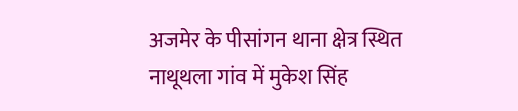अजमेर के पीसांगन थाना क्षेत्र स्थित नाथूथला गांव में मुकेश सिंह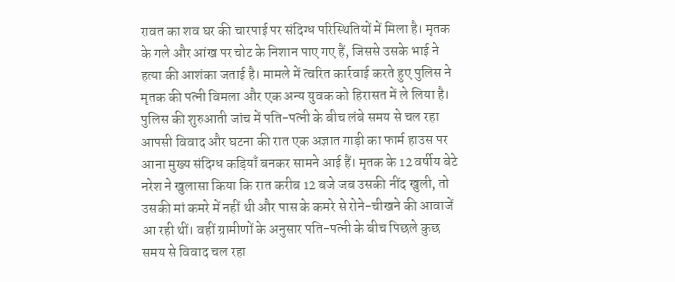रावत का शव घर की चारपाई पर संदिग्ध परिस्थितियों में मिला है। मृतक के गले और आंख पर चोट के निशान पाए गए हैं, जिससे उसके भाई ने हत्या की आशंका जताई है। मामले में त्वरित कार्रवाई करते हुए पुलिस ने मृतक की पत्नी विमला और एक अन्य युवक को हिरासत में ले लिया है। पुलिस की शुरुआती जांच में पति-पत्नी के बीच लंबे समय से चल रहा आपसी विवाद और घटना की रात एक अज्ञात गाड़ी का फार्म हाउस पर आना मुख्य संदिग्ध कड़ियाँ बनकर सामने आई हैं। मृतक के 12 वर्षीय बेटे नरेश ने खुलासा किया कि रात करीब 12 बजे जब उसकी नींद खुली, तो उसकी मां कमरे में नहीं थी और पास के कमरे से रोने-चीखने की आवाजें आ रही थीं। वहीं ग्रामीणों के अनुसार पति-पत्नी के बीच पिछले कुछ समय से विवाद चल रहा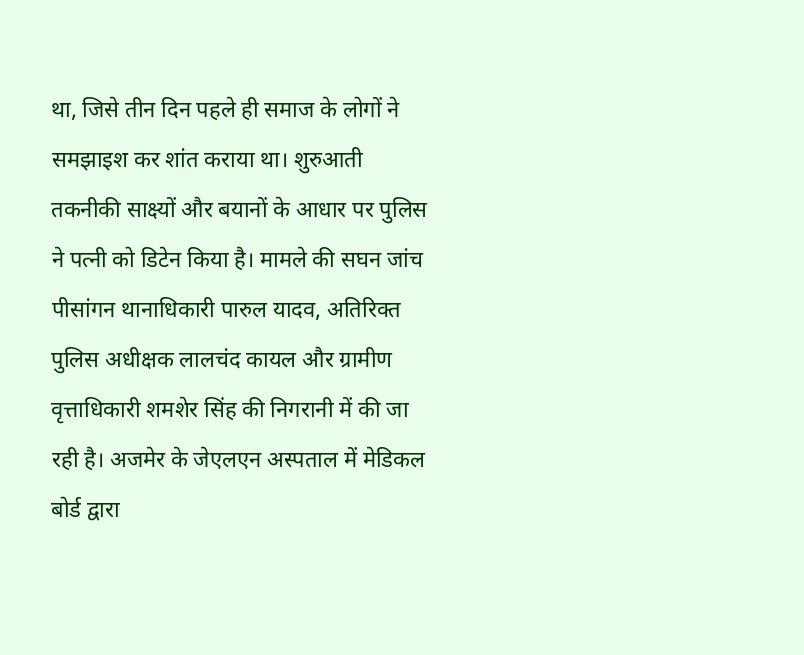था, जिसे तीन दिन पहले ही समाज के लोगों ने समझाइश कर शांत कराया था। शुरुआती तकनीकी साक्ष्यों और बयानों के आधार पर पुलिस ने पत्नी को डिटेन किया है। मामले की सघन जांच पीसांगन थानाधिकारी पारुल यादव, अतिरिक्त पुलिस अधीक्षक लालचंद कायल और ग्रामीण वृत्ताधिकारी शमशेर सिंह की निगरानी में की जा रही है। अजमेर के जेएलएन अस्पताल में मेडिकल बोर्ड द्वारा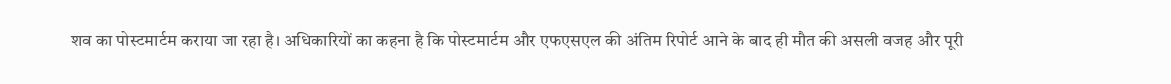शव का पोस्टमार्टम कराया जा रहा है। अधिकारियों का कहना है कि पोस्टमार्टम और एफएसएल की अंतिम रिपोर्ट आने के बाद ही मौत की असली वजह और पूरी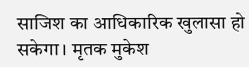साजिश का आधिकारिक खुलासा हो सकेगा। मृतक मुकेश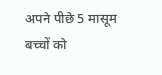अपने पीछे 5 मासूम बच्चों को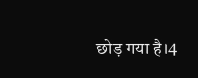छोड़ गया है।4